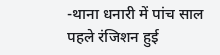-थाना धनारी में पांच साल पहले रंजिशन हुई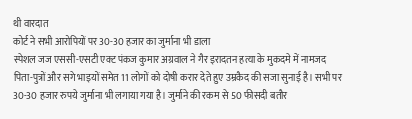थी वारदात
कोर्ट ने सभी आरोपियों पर 30-30 हजार का जुर्माना भी डाला
स्पेशल जज एससी-एसटी एक्ट पंकज कुमार अग्रवाल ने गैर इरादतन हत्या के मुकदमे में नामजद पिता-पुत्रों और सगे भाइयों समेत 11 लोगों को दोषी करार देते हुए उम्रकैद की सजा सुनाई है। सभी पर 30-30 हजार रुपये जुर्माना भी लगाया गया है। जुर्माने की रकम से 50 फीसदी बतौर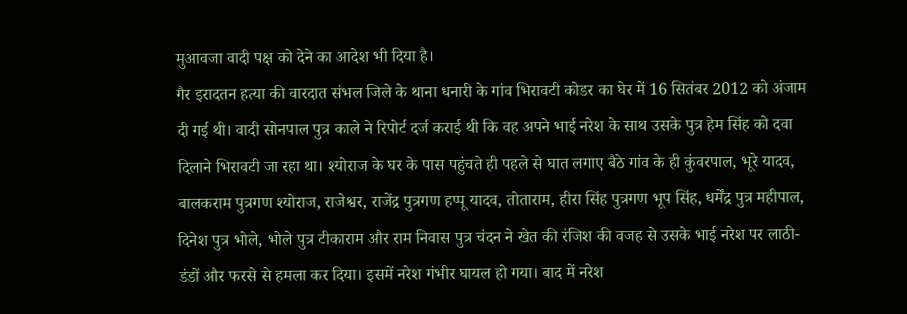मुआवजा वादी पक्ष को देने का आदेश भी दिया है।
गैर इरादतन हत्या की वारदात संभल जिले के थाना धनारी के गांव भिरावटी कोडर का घेर में 16 सितंबर 2012 को अंजाम दी गई थी। वादी सोनपाल पुत्र काले ने रिपोर्ट दर्ज कराई थी कि वह अपने भाई नरेश के साथ उसके पुत्र हेम सिंह को दवा दिलाने भिरावटी जा रहा था। श्योराज के घर के पास पहुंचते ही पहले से घात लगाए बैठे गांव के ही कुंवरपाल, भूरे यादव, बालकराम पुत्रगण श्योराज, राजेश्वर, राजेंद्र पुत्रगण हप्पू यादव, तोताराम, हीरा सिंह पुत्रगण भूप सिंह, धर्मेंद्र पुत्र महीपाल, दिनेश पुत्र भोले, भोले पुत्र टीकाराम और राम निवास पुत्र चंदन ने खेत की रंजिश की वजह से उसके भाई नरेश पर लाठी-डंडों और फरसे से हमला कर दिया। इसमें नरेश गंभीर घायल हो गया। बाद में नरेश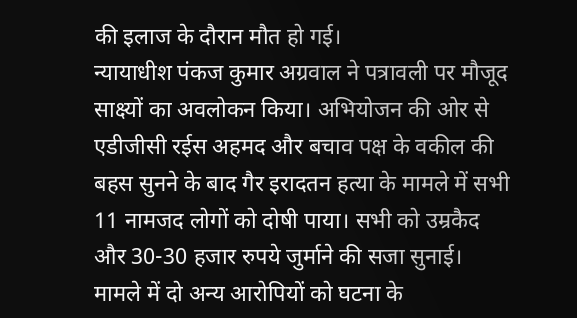की इलाज के दौरान मौत हो गई।
न्यायाधीश पंकज कुमार अग्रवाल ने पत्रावली पर मौजूद साक्ष्यों का अवलोकन किया। अभियोजन की ओर से एडीजीसी रईस अहमद और बचाव पक्ष के वकील की बहस सुनने के बाद गैर इरादतन हत्या के मामले में सभी 11 नामजद लोगों को दोषी पाया। सभी को उम्रकैद और 30-30 हजार रुपये जुर्माने की सजा सुनाई। मामले में दो अन्य आरोपियों को घटना के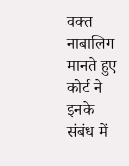वक्त नाबालिग मानते हुए कोर्ट ने इनके संबंध में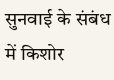सुनवाई के संबंध में किशोर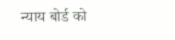न्याय बोर्ड को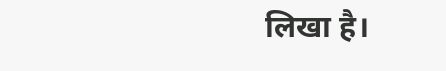लिखा है।